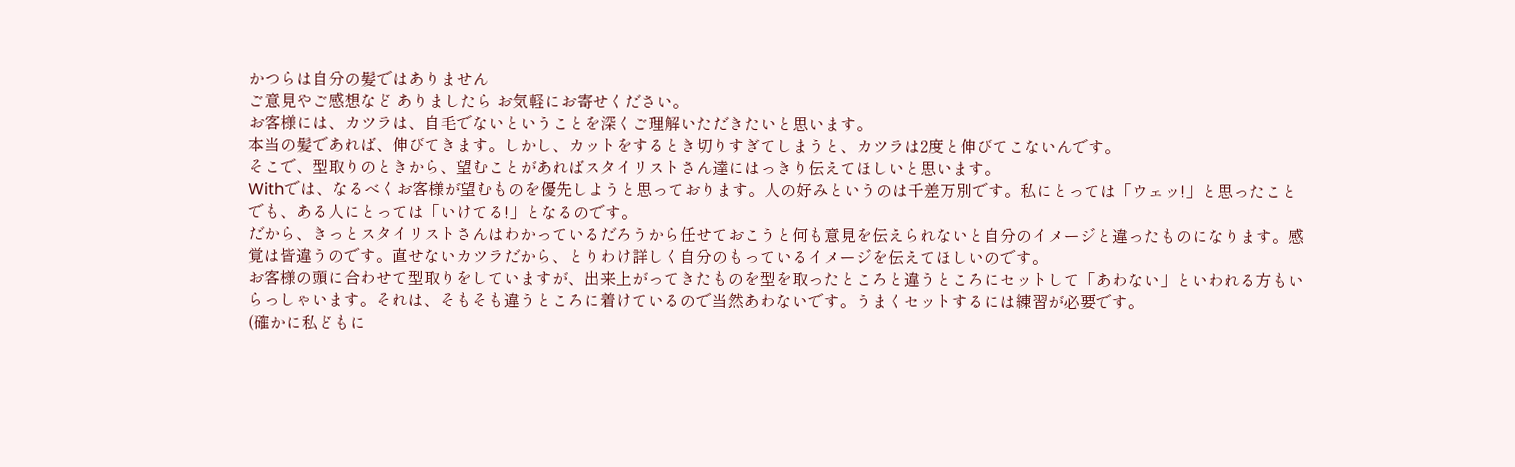かつらは自分の髪ではありません
ご意見やご感想など ありましたら お気軽にお寄せください。
お客様には、カツラは、自毛でないということを深くご理解いただきたいと思います。
本当の髪であれば、伸びてきます。しかし、カットをするとき切りすぎてしまうと、カツラは2度と伸びてこないんです。
そこで、型取りのときから、望むことがあればスタイリストさん達にはっきり伝えてほしいと思います。
Withでは、なるべくお客様が望むものを優先しようと思っております。人の好みというのは千差万別です。私にとっては「ウェッ!」と思ったことでも、ある人にとっては「いけてる!」となるのです。
だから、きっとスタイリストさんはわかっているだろうから任せておこうと何も意見を伝えられないと自分のイメージと違ったものになります。感覚は皆違うのです。直せないカツラだから、とりわけ詳しく自分のもっているイメージを伝えてほしいのです。
お客様の頭に合わせて型取りをしていますが、出来上がってきたものを型を取ったところと違うところにセットして「あわない」といわれる方もいらっしゃいます。それは、そもそも違うところに着けているので当然あわないです。うまくセットするには練習が必要です。
(確かに私どもに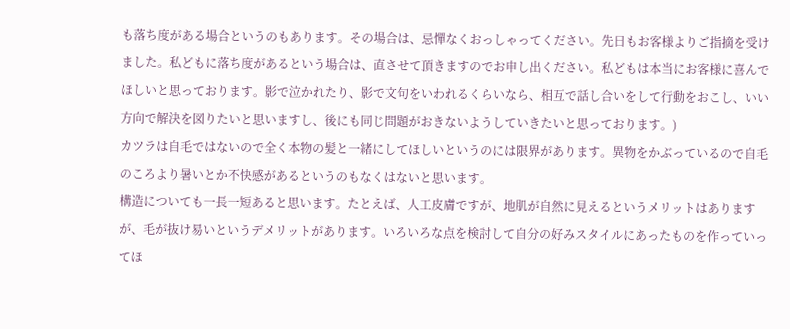も落ち度がある場合というのもあります。その場合は、忌憚なくおっしゃってください。先日もお客様よりご指摘を受けました。私どもに落ち度があるという場合は、直させて頂きますのでお申し出ください。私どもは本当にお客様に喜んでほしいと思っております。影で泣かれたり、影で文句をいわれるくらいなら、相互で話し合いをして行動をおこし、いい方向で解決を図りたいと思いますし、後にも同じ問題がおきないようしていきたいと思っております。)
カツラは自毛ではないので全く本物の髪と一緒にしてほしいというのには限界があります。異物をかぶっているので自毛のころより暑いとか不快感があるというのもなくはないと思います。
構造についても一長一短あると思います。たとえば、人工皮膚ですが、地肌が自然に見えるというメリットはありますが、毛が抜け易いというデメリットがあります。いろいろな点を検討して自分の好みスタイルにあったものを作っていってほ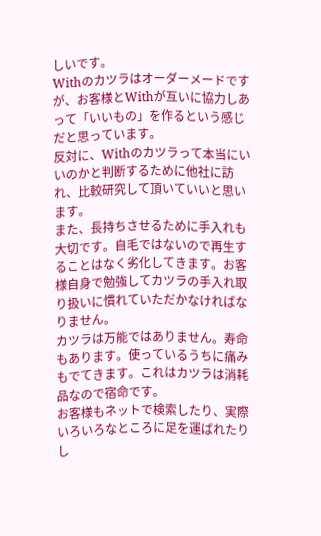しいです。
Withのカツラはオーダーメードですが、お客様とWithが互いに協力しあって「いいもの」を作るという感じだと思っています。
反対に、Withのカツラって本当にいいのかと判断するために他社に訪れ、比較研究して頂いていいと思います。
また、長持ちさせるために手入れも大切です。自毛ではないので再生することはなく劣化してきます。お客様自身で勉強してカツラの手入れ取り扱いに慣れていただかなければなりません。
カツラは万能ではありません。寿命もあります。使っているうちに痛みもでてきます。これはカツラは消耗品なので宿命です。
お客様もネットで検索したり、実際いろいろなところに足を運ばれたりし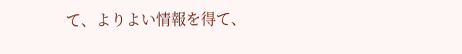て、よりよい情報を得て、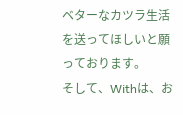ベターなカツラ生活を送ってほしいと願っております。
そして、Withは、お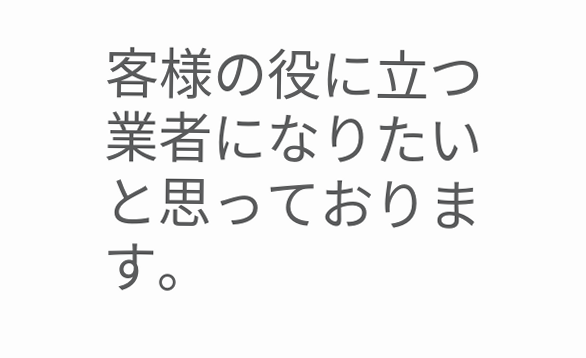客様の役に立つ業者になりたいと思っております。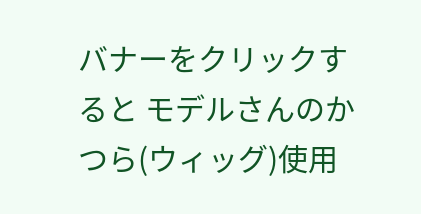バナーをクリックすると モデルさんのかつら(ウィッグ)使用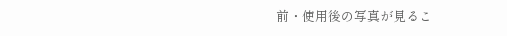前・使用後の写真が見るこ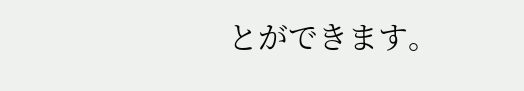とができます。